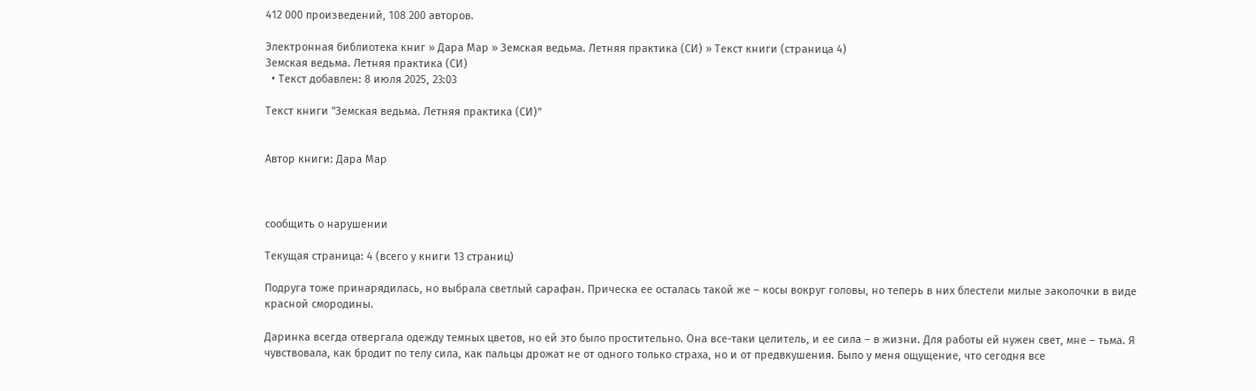412 000 произведений, 108 200 авторов.

Электронная библиотека книг » Дара Мар » Земская ведьма. Летняя практика (СИ) » Текст книги (страница 4)
Земская ведьма. Летняя практика (СИ)
  • Текст добавлен: 8 июля 2025, 23:03

Текст книги "Земская ведьма. Летняя практика (СИ)"


Автор книги: Дара Мар



сообщить о нарушении

Текущая страница: 4 (всего у книги 13 страниц)

Подруга тоже принарядилась, но выбрала светлый сарафан. Прическа ее осталась такой же – косы вокруг головы, но теперь в них блестели милые заколочки в виде красной смородины.

Даринка всегда отвергала одежду темных цветов, но ей это было простительно. Она все-таки целитель, и ее сила – в жизни. Для работы ей нужен свет, мне – тьма. Я чувствовала, как бродит по телу сила, как пальцы дрожат не от одного только страха, но и от предвкушения. Было у меня ощущение, что сегодня все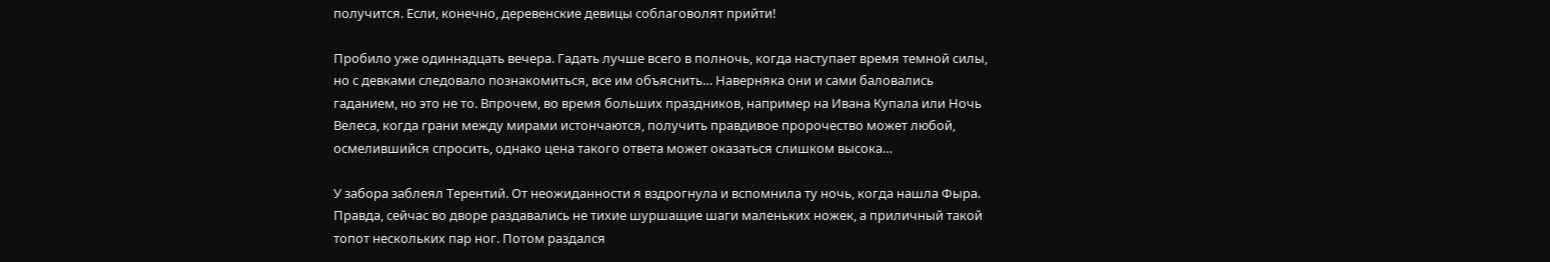получится. Если, конечно, деревенские девицы соблаговолят прийти!

Пробило уже одиннадцать вечера. Гадать лучше всего в полночь, когда наступает время темной силы, но с девками следовало познакомиться, все им объяснить… Наверняка они и сами баловались гаданием, но это не то. Впрочем, во время больших праздников, например на Ивана Купала или Ночь Велеса, когда грани между мирами истончаются, получить правдивое пророчество может любой, осмелившийся спросить, однако цена такого ответа может оказаться слишком высока…

У забора заблеял Терентий. От неожиданности я вздрогнула и вспомнила ту ночь, когда нашла Фыра. Правда, сейчас во дворе раздавались не тихие шуршащие шаги маленьких ножек, а приличный такой топот нескольких пар ног. Потом раздался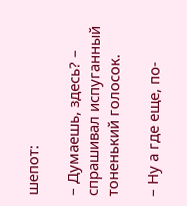шепот:

– Думаешь, здесь? – спрашивал испуганный тоненький голосок.

– Ну а где еще, по-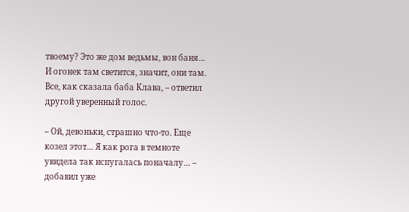твоему? Это же дом ведьмы, вон баня… И огонек там светится, значит, они там. Все, как сказала баба Клава, – ответил другой уверенный голос.

– Ой, девоньки, страшно что-то. Еще козел этот… Я как рога в темноте увидела так испугалась поначалу… – добавил уже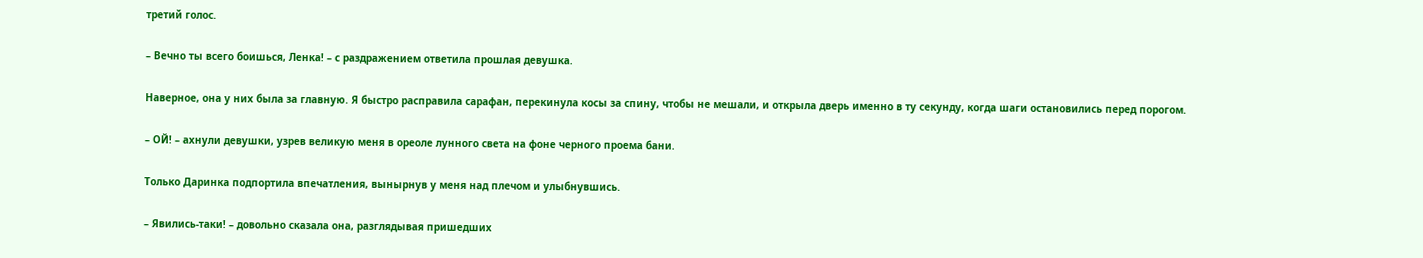третий голос.

– Вечно ты всего боишься, Ленка! – с раздражением ответила прошлая девушка.

Наверное, она у них была за главную. Я быстро расправила сарафан, перекинула косы за спину, чтобы не мешали, и открыла дверь именно в ту секунду, когда шаги остановились перед порогом.

– ОЙ! – ахнули девушки, узрев великую меня в ореоле лунного света на фоне черного проема бани.

Только Даринка подпортила впечатления, вынырнув у меня над плечом и улыбнувшись.

– Явились-таки! – довольно сказала она, разглядывая пришедших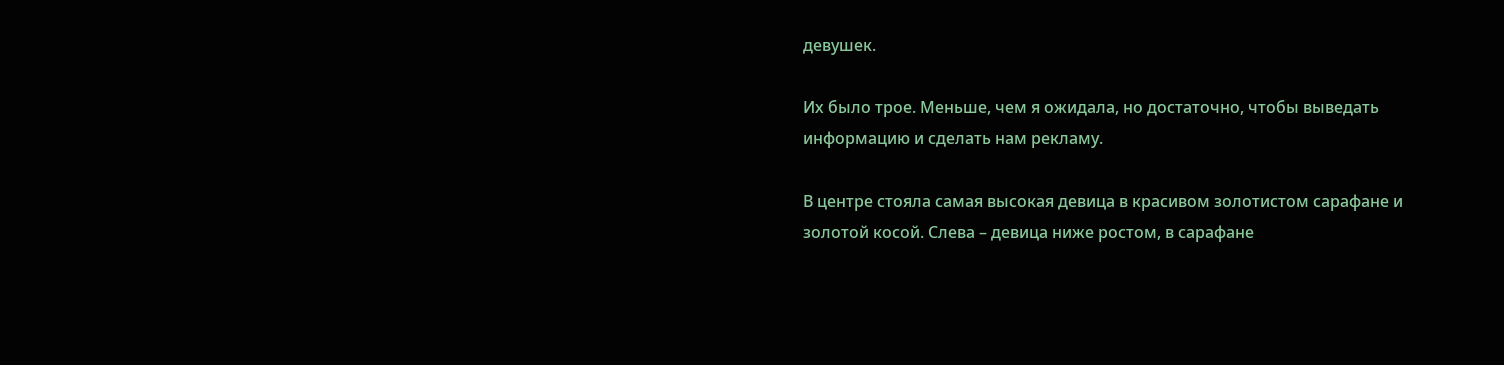девушек.

Их было трое. Меньше, чем я ожидала, но достаточно, чтобы выведать информацию и сделать нам рекламу.

В центре стояла самая высокая девица в красивом золотистом сарафане и золотой косой. Слева – девица ниже ростом, в сарафане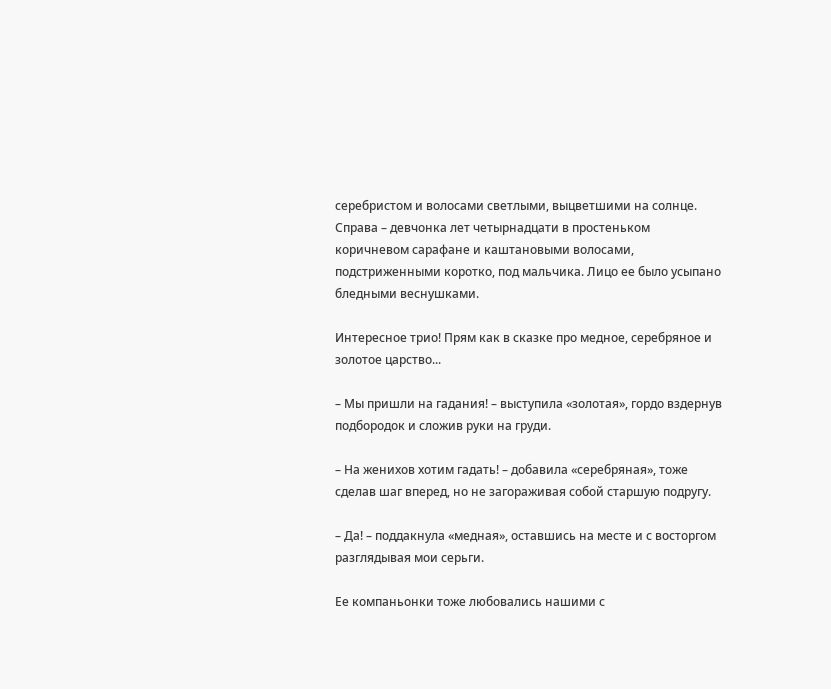серебристом и волосами светлыми, выцветшими на солнце. Справа – девчонка лет четырнадцати в простеньком коричневом сарафане и каштановыми волосами, подстриженными коротко, под мальчика. Лицо ее было усыпано бледными веснушками.

Интересное трио! Прям как в сказке про медное, серебряное и золотое царство...

– Мы пришли на гадания! – выступила «золотая», гордо вздернув подбородок и сложив руки на груди.

– На женихов хотим гадать! – добавила «серебряная», тоже сделав шаг вперед, но не загораживая собой старшую подругу.

– Да! – поддакнула «медная», оставшись на месте и с восторгом разглядывая мои серьги.

Ее компаньонки тоже любовались нашими с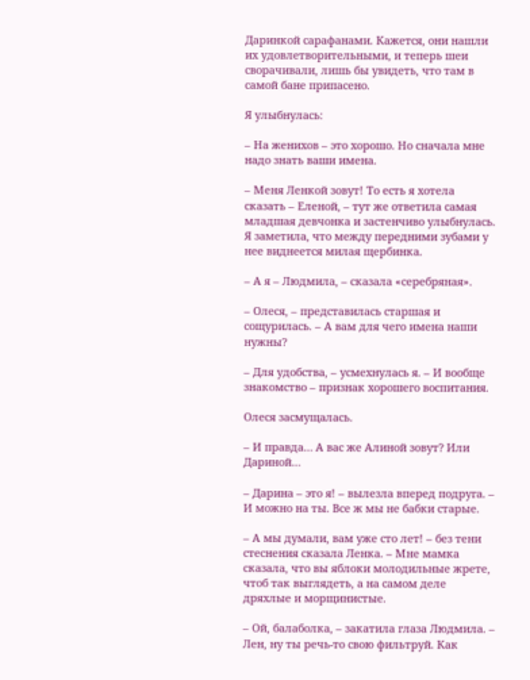Даринкой сарафанами. Кажется, они нашли их удовлетворительными, и теперь шеи сворачивали, лишь бы увидеть, что там в самой бане припасено.

Я улыбнулась:

– На женихов – это хорошо. Но сначала мне надо знать ваши имена.

– Меня Ленкой зовут! То есть я хотела сказать – Еленой, – тут же ответила самая младшая девчонка и застенчиво улыбнулась. Я заметила, что между передними зубами у нее виднеется милая щербинка.

– А я – Людмила, – сказала «серебряная».

– Олеся, – представилась старшая и сощурилась. – А вам для чего имена наши нужны?

– Для удобства, – усмехнулась я. – И вообще знакомство – признак хорошего воспитания.

Олеся засмущалась.

– И правда… А вас же Алиной зовут? Или Дариной…

– Дарина – это я! – вылезла вперед подруга. – И можно на ты. Все ж мы не бабки старые.

– А мы думали, вам уже сто лет! – без тени стеснения сказала Ленка. – Мне мамка сказала, что вы яблоки молодильные жрете, чтоб так выглядеть, а на самом деле дряхлые и морщинистые.

– Ой, балаболка, – закатила глаза Людмила. – Лен, ну ты речь-то свою фильтруй. Как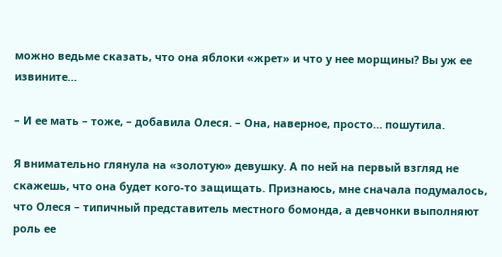можно ведьме сказать, что она яблоки «жрет» и что у нее морщины? Вы уж ее извините…

– И ее мать – тоже, – добавила Олеся. – Она, наверное, просто… пошутила.

Я внимательно глянула на «золотую» девушку. А по ней на первый взгляд не скажешь, что она будет кого-то защищать. Признаюсь, мне сначала подумалось, что Олеся – типичный представитель местного бомонда, а девчонки выполняют роль ее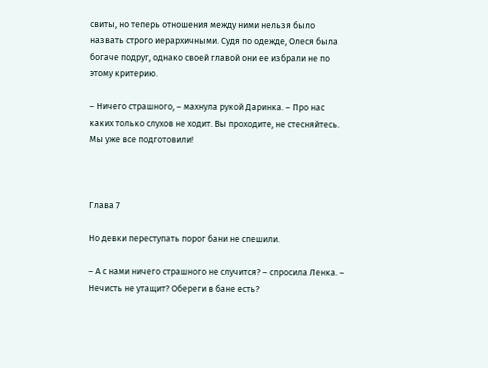свиты, но теперь отношения между ними нельзя было назвать строго иерархичными. Судя по одежде, Олеся была богаче подруг, однако своей главой они ее избрали не по этому критерию.

– Ничего страшного, – махнула рукой Даринка. – Про нас каких только слухов не ходит. Вы проходите, не стесняйтесь. Мы уже все подготовили!



Глава 7

Но девки переступать порог бани не спешили.

– А с нами ничего страшного не случится? – спросила Ленка. – Нечисть не утащит? Обереги в бане есть?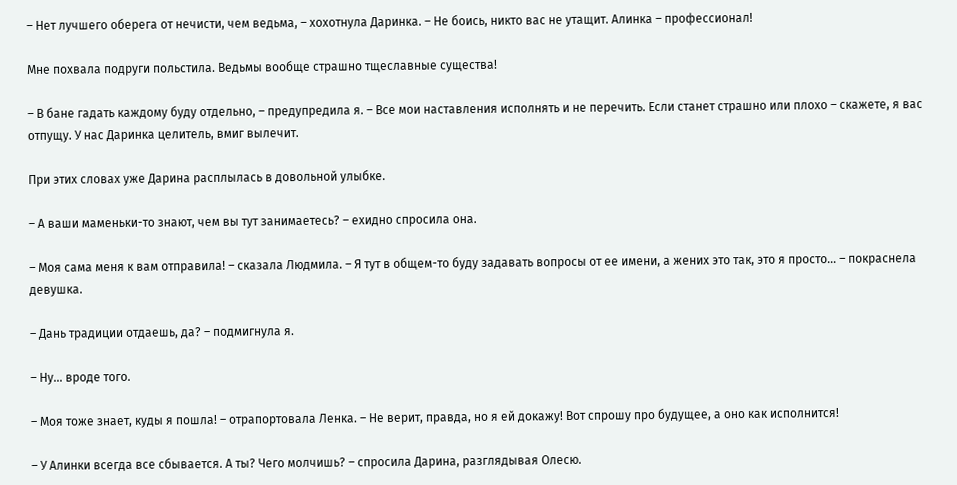– Нет лучшего оберега от нечисти, чем ведьма, – хохотнула Даринка. – Не боись, никто вас не утащит. Алинка – профессионал!

Мне похвала подруги польстила. Ведьмы вообще страшно тщеславные существа!

– В бане гадать каждому буду отдельно, – предупредила я. – Все мои наставления исполнять и не перечить. Если станет страшно или плохо – скажете, я вас отпущу. У нас Даринка целитель, вмиг вылечит.

При этих словах уже Дарина расплылась в довольной улыбке.

– А ваши маменьки-то знают, чем вы тут занимаетесь? – ехидно спросила она.

– Моя сама меня к вам отправила! – сказала Людмила. – Я тут в общем-то буду задавать вопросы от ее имени, а жених это так, это я просто… – покраснела девушка.

– Дань традиции отдаешь, да? – подмигнула я.

– Ну… вроде того.

– Моя тоже знает, куды я пошла! – отрапортовала Ленка. – Не верит, правда, но я ей докажу! Вот спрошу про будущее, а оно как исполнится!

– У Алинки всегда все сбывается. А ты? Чего молчишь? – спросила Дарина, разглядывая Олесю.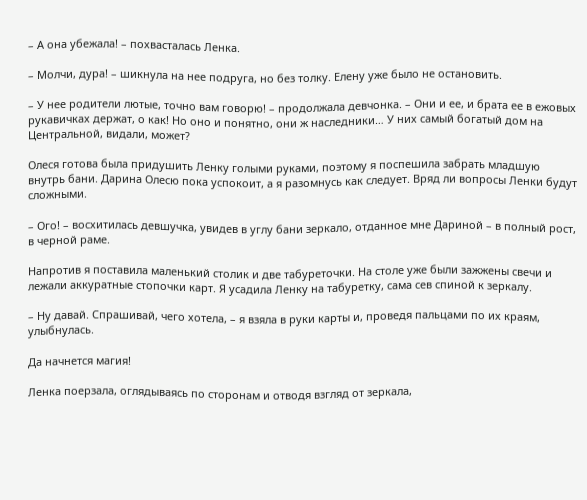– А она убежала! – похвасталась Ленка.

– Молчи, дура! – шикнула на нее подруга, но без толку. Елену уже было не остановить.

– У нее родители лютые, точно вам говорю! – продолжала девчонка. – Они и ее, и брата ее в ежовых рукавичках держат, о как! Но оно и понятно, они ж наследники… У них самый богатый дом на Центральной, видали, может?

Олеся готова была придушить Ленку голыми руками, поэтому я поспешила забрать младшую внутрь бани. Дарина Олесю пока успокоит, а я разомнусь как следует. Вряд ли вопросы Ленки будут сложными.

– Ого! – восхитилась девшучка, увидев в углу бани зеркало, отданное мне Дариной – в полный рост, в черной раме.

Напротив я поставила маленький столик и две табуреточки. На столе уже были зажжены свечи и лежали аккуратные стопочки карт. Я усадила Ленку на табуретку, сама сев спиной к зеркалу.

– Ну давай. Спрашивай, чего хотела, – я взяла в руки карты и, проведя пальцами по их краям, улыбнулась.

Да начнется магия!

Ленка поерзала, оглядываясь по сторонам и отводя взгляд от зеркала,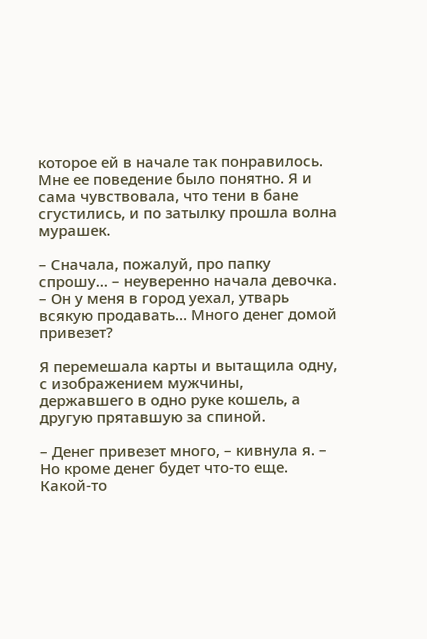которое ей в начале так понравилось. Мне ее поведение было понятно. Я и сама чувствовала, что тени в бане сгустились, и по затылку прошла волна мурашек.

– Сначала, пожалуй, про папку спрошу… – неуверенно начала девочка. – Он у меня в город уехал, утварь всякую продавать… Много денег домой привезет?

Я перемешала карты и вытащила одну, с изображением мужчины, державшего в одно руке кошель, а другую прятавшую за спиной.

– Денег привезет много, – кивнула я. – Но кроме денег будет что-то еще. Какой-то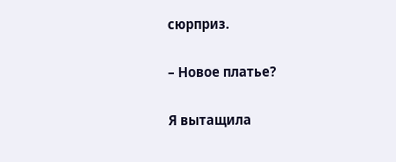сюрприз.

– Новое платье?

Я вытащила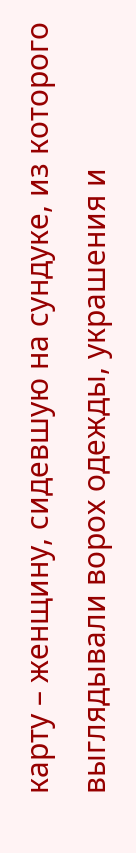карту – женщину, сидевшую на сундуке, из которого выглядывали ворох одежды, украшения и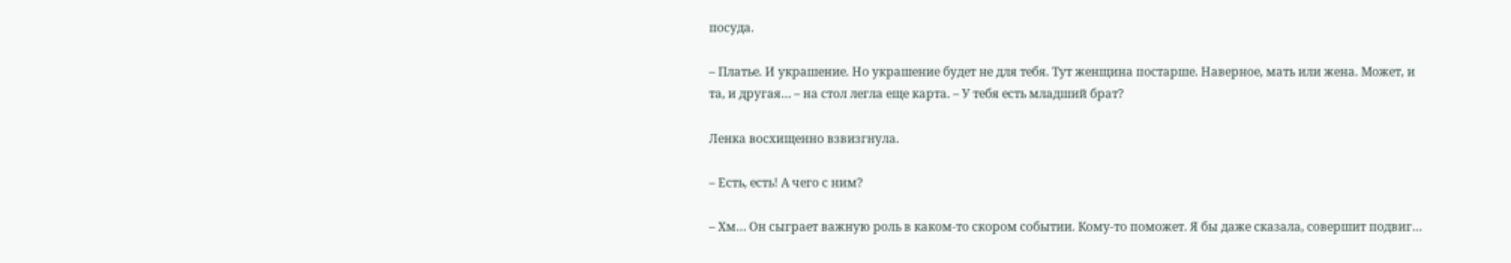посуда.

– Платье. И украшение. Но украшение будет не для тебя. Тут женщина постарше. Наверное, мать или жена. Может, и та, и другая… – на стол легла еще карта. – У тебя есть младший брат?

Ленка восхищенно взвизгнула.

– Есть, есть! А чего с ним?

– Хм… Он сыграет важную роль в каком-то скором событии. Кому-то поможет. Я бы даже сказала, совершит подвиг…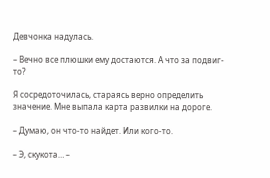Девчонка надулась.

– Вечно все плюшки ему достаются. А что за подвиг-то?

Я сосредоточилась, стараясь верно определить значение. Мне выпала карта развилки на дороге.

– Думаю, он что-то найдет. Или кого-то.

– Э, скукота… –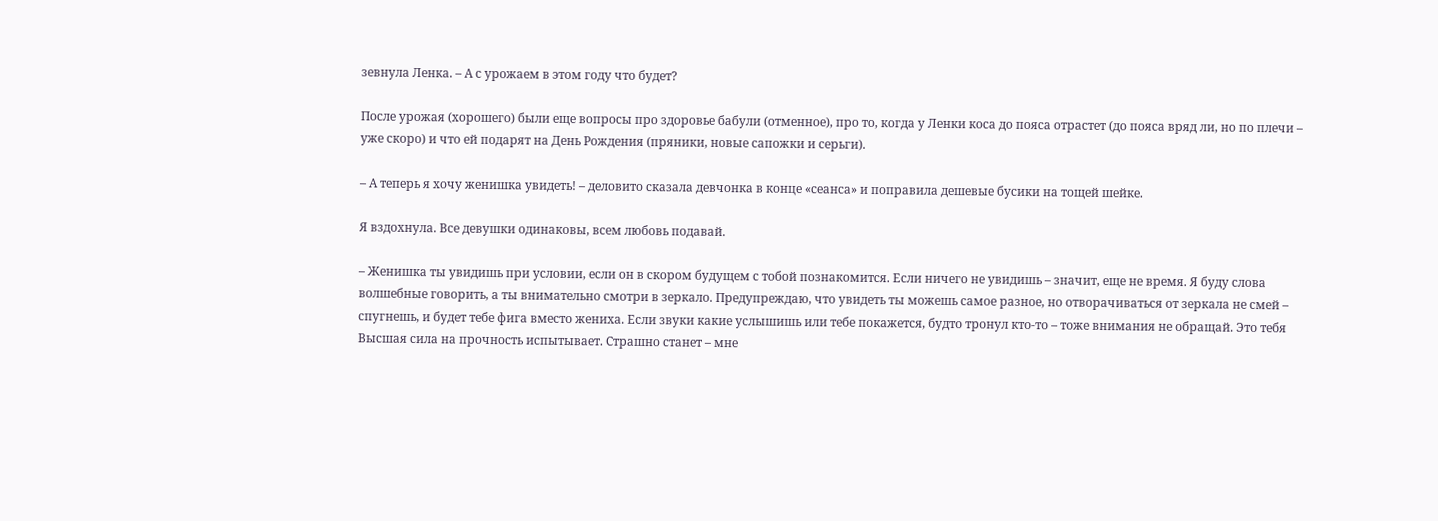зевнула Ленка. – А с урожаем в этом году что будет?

После урожая (хорошего) были еще вопросы про здоровье бабули (отменное), про то, когда у Ленки коса до пояса отрастет (до пояса вряд ли, но по плечи – уже скоро) и что ей подарят на День Рождения (пряники, новые сапожки и серьги).

– А теперь я хочу женишка увидеть! – деловито сказала девчонка в конце «сеанса» и поправила дешевые бусики на тощей шейке.

Я вздохнула. Все девушки одинаковы, всем любовь подавай.

– Женишка ты увидишь при условии, если он в скором будущем с тобой познакомится. Если ничего не увидишь – значит, еще не время. Я буду слова волшебные говорить, а ты внимательно смотри в зеркало. Предупреждаю, что увидеть ты можешь самое разное, но отворачиваться от зеркала не смей – спугнешь, и будет тебе фига вместо жениха. Если звуки какие услышишь или тебе покажется, будто тронул кто-то – тоже внимания не обращай. Это тебя Высшая сила на прочность испытывает. Страшно станет – мне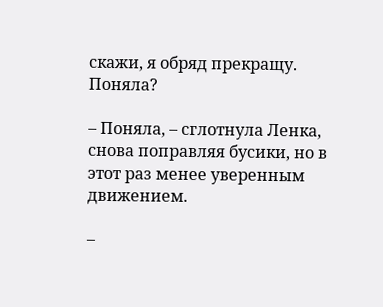скажи, я обряд прекращу. Поняла?

– Поняла, – сглотнула Ленка, снова поправляя бусики, но в этот раз менее уверенным движением.

–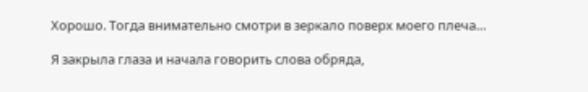Хорошо. Тогда внимательно смотри в зеркало поверх моего плеча…

Я закрыла глаза и начала говорить слова обряда,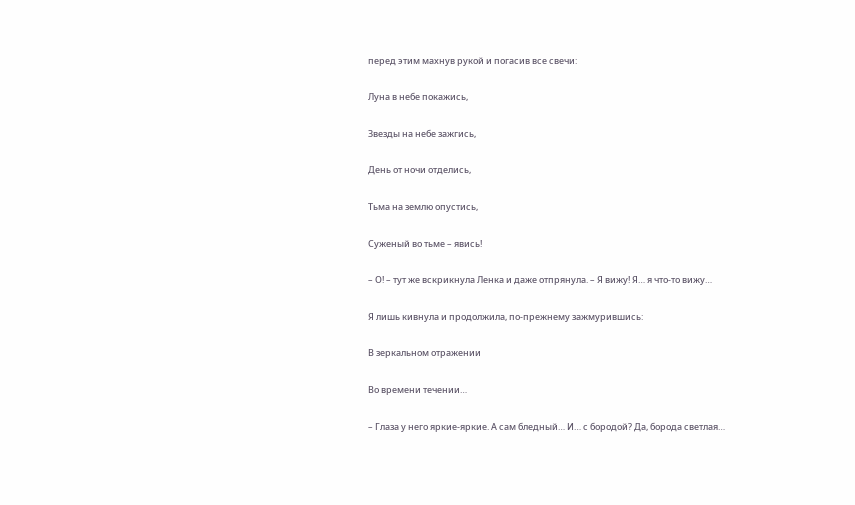перед этим махнув рукой и погасив все свечи:

Луна в небе покажись,

Звезды на небе зажгись,

День от ночи отделись,

Тьма на землю опустись,

Суженый во тьме – явись!

– О! – тут же вскрикнула Ленка и даже отпрянула. – Я вижу! Я… я что-то вижу…

Я лишь кивнула и продолжила, по-прежнему зажмурившись:

В зеркальном отражении

Во времени течении…

– Глаза у него яркие-яркие. А сам бледный… И… с бородой? Да, борода светлая…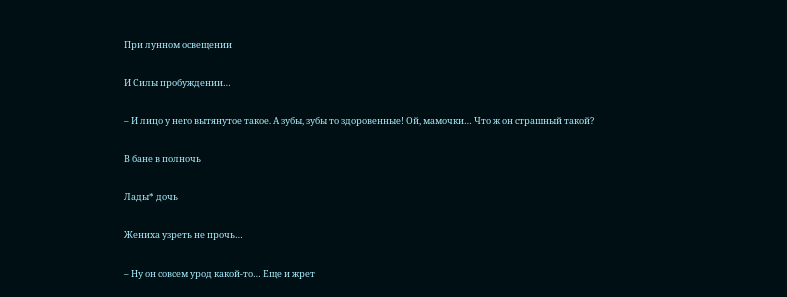При лунном освещении

И Силы пробуждении…

– И лицо у него вытянутое такое. А зубы, зубы то здоровенные! Ой, мамочки… Что ж он страшный такой?

В бане в полночь

Лады* дочь

Жениха узреть не прочь…

– Ну он совсем урод какой-то… Еще и жрет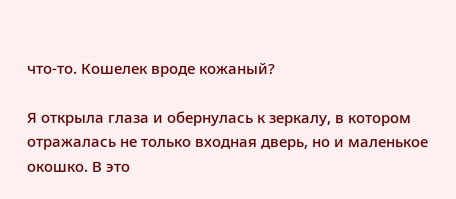что-то. Кошелек вроде кожаный?

Я открыла глаза и обернулась к зеркалу, в котором отражалась не только входная дверь, но и маленькое окошко. В это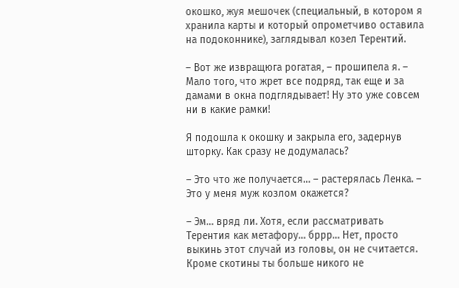окошко, жуя мешочек (специальный, в котором я хранила карты и который опрометчиво оставила на подоконнике), заглядывал козел Терентий.

– Вот же извращюга рогатая, – прошипела я. – Мало того, что жрет все подряд, так еще и за дамами в окна подглядывает! Ну это уже совсем ни в какие рамки!

Я подошла к окошку и закрыла его, задернув шторку. Как сразу не додумалась?

– Это что же получается… – растерялась Ленка. – Это у меня муж козлом окажется?

– Эм… вряд ли. Хотя, если рассматривать Терентия как метафору… бррр… Нет, просто выкинь этот случай из головы, он не считается. Кроме скотины ты больше никого не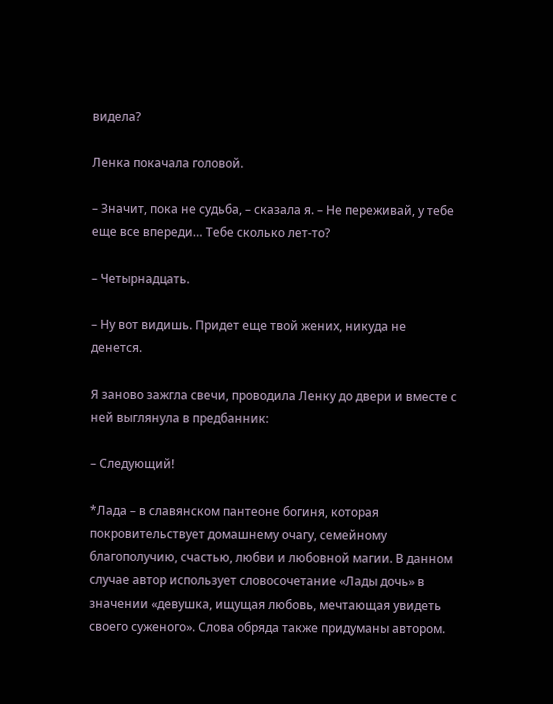видела?

Ленка покачала головой.

– Значит, пока не судьба, – сказала я. – Не переживай, у тебе еще все впереди… Тебе сколько лет-то?

– Четырнадцать.

– Ну вот видишь. Придет еще твой жених, никуда не денется.

Я заново зажгла свечи, проводила Ленку до двери и вместе с ней выглянула в предбанник:

– Следующий!

*Лада – в славянском пантеоне богиня, которая покровительствует домашнему очагу, семейному благополучию, счастью, любви и любовной магии. В данном случае автор использует словосочетание «Лады дочь» в значении «девушка, ищущая любовь, мечтающая увидеть своего суженого». Слова обряда также придуманы автором.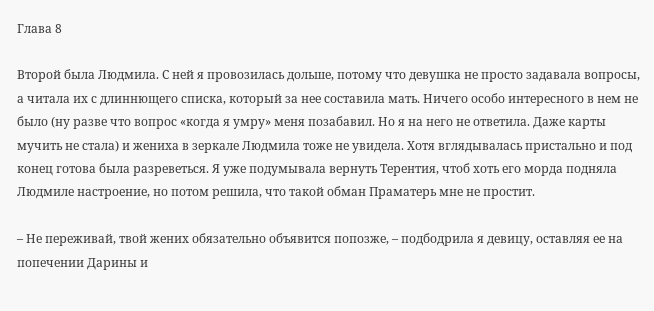Глава 8

Второй была Людмила. С ней я провозилась дольше, потому что девушка не просто задавала вопросы, а читала их с длиннющего списка, который за нее составила мать. Ничего особо интересного в нем не было (ну разве что вопрос «когда я умру» меня позабавил. Но я на него не ответила. Даже карты мучить не стала) и жениха в зеркале Людмила тоже не увидела. Хотя вглядывалась пристально и под конец готова была разреветься. Я уже подумывала вернуть Терентия, чтоб хоть его морда подняла Людмиле настроение, но потом решила, что такой обман Праматерь мне не простит.

– Не переживай, твой жених обязательно объявится попозже, – подбодрила я девицу, оставляя ее на попечении Дарины и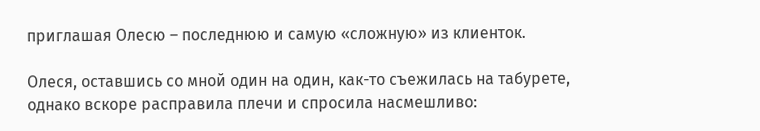приглашая Олесю – последнюю и самую «сложную» из клиенток.

Олеся, оставшись со мной один на один, как-то съежилась на табурете, однако вскоре расправила плечи и спросила насмешливо: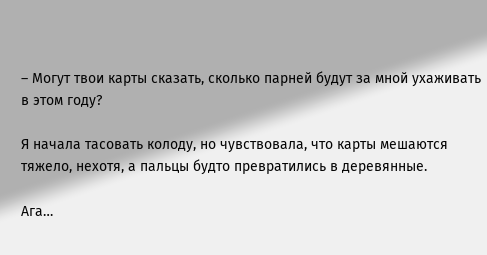– Могут твои карты сказать, сколько парней будут за мной ухаживать в этом году?

Я начала тасовать колоду, но чувствовала, что карты мешаются тяжело, нехотя, а пальцы будто превратились в деревянные.

Ага…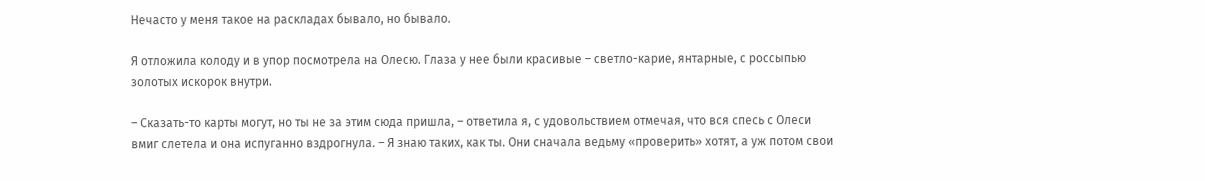Нечасто у меня такое на раскладах бывало, но бывало.

Я отложила колоду и в упор посмотрела на Олесю. Глаза у нее были красивые – светло-карие, янтарные, с россыпью золотых искорок внутри.

– Сказать-то карты могут, но ты не за этим сюда пришла, – ответила я, с удовольствием отмечая, что вся спесь с Олеси вмиг слетела и она испуганно вздрогнула. – Я знаю таких, как ты. Они сначала ведьму «проверить» хотят, а уж потом свои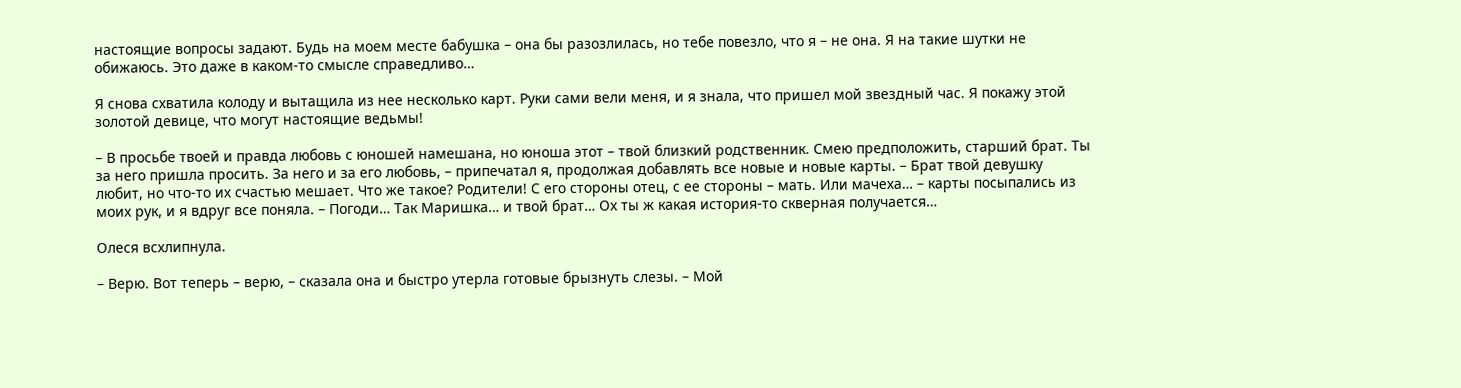настоящие вопросы задают. Будь на моем месте бабушка – она бы разозлилась, но тебе повезло, что я – не она. Я на такие шутки не обижаюсь. Это даже в каком-то смысле справедливо…

Я снова схватила колоду и вытащила из нее несколько карт. Руки сами вели меня, и я знала, что пришел мой звездный час. Я покажу этой золотой девице, что могут настоящие ведьмы!

– В просьбе твоей и правда любовь с юношей намешана, но юноша этот – твой близкий родственник. Смею предположить, старший брат. Ты за него пришла просить. За него и за его любовь, – припечатал я, продолжая добавлять все новые и новые карты. – Брат твой девушку любит, но что-то их счастью мешает. Что же такое? Родители! С его стороны отец, с ее стороны – мать. Или мачеха… – карты посыпались из моих рук, и я вдруг все поняла. – Погоди… Так Маришка… и твой брат… Ох ты ж какая история-то скверная получается…

Олеся всхлипнула.

– Верю. Вот теперь – верю, – сказала она и быстро утерла готовые брызнуть слезы. – Мой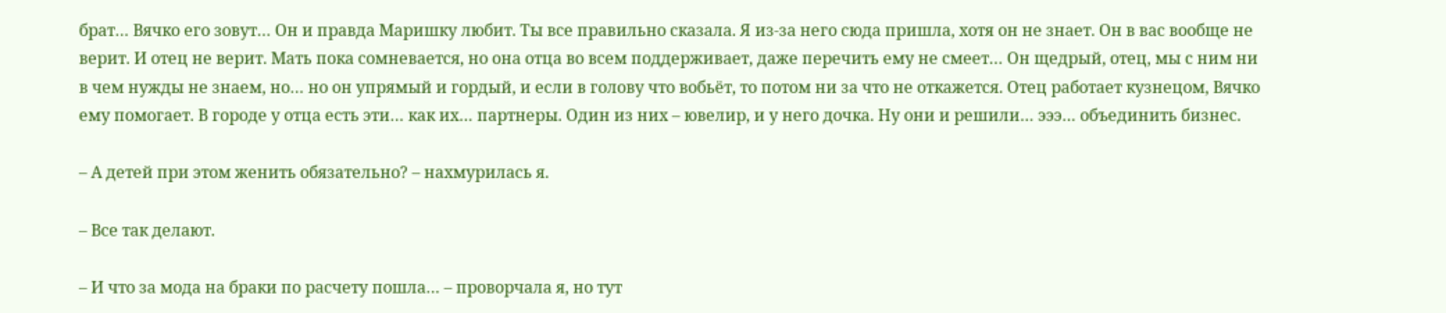брат… Вячко его зовут… Он и правда Маришку любит. Ты все правильно сказала. Я из-за него сюда пришла, хотя он не знает. Он в вас вообще не верит. И отец не верит. Мать пока сомневается, но она отца во всем поддерживает, даже перечить ему не смеет… Он щедрый, отец, мы с ним ни в чем нужды не знаем, но… но он упрямый и гордый, и если в голову что вобьёт, то потом ни за что не откажется. Отец работает кузнецом, Вячко ему помогает. В городе у отца есть эти… как их… партнеры. Один из них – ювелир, и у него дочка. Ну они и решили… эээ… объединить бизнес.

– А детей при этом женить обязательно? – нахмурилась я.

– Все так делают.

– И что за мода на браки по расчету пошла… – проворчала я, но тут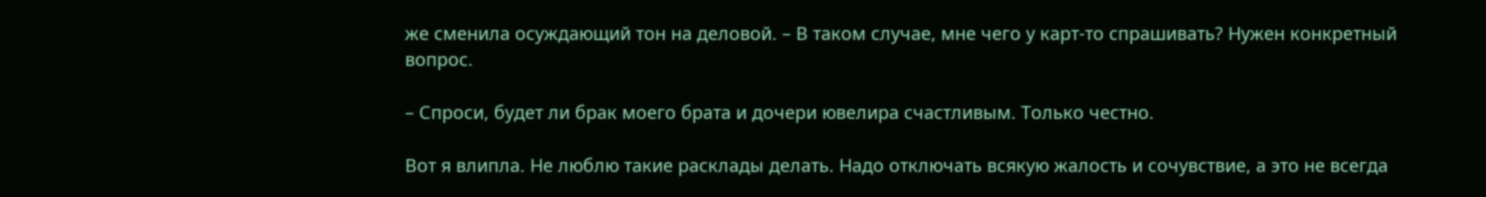же сменила осуждающий тон на деловой. – В таком случае, мне чего у карт-то спрашивать? Нужен конкретный вопрос.

– Спроси, будет ли брак моего брата и дочери ювелира счастливым. Только честно.

Вот я влипла. Не люблю такие расклады делать. Надо отключать всякую жалость и сочувствие, а это не всегда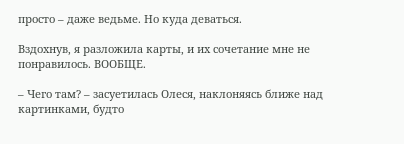просто – даже ведьме. Но куда деваться.

Вздохнув, я разложила карты, и их сочетание мне не понравилось. ВООБЩЕ.

– Чего там? – засуетилась Олеся, наклоняясь ближе над картинками, будто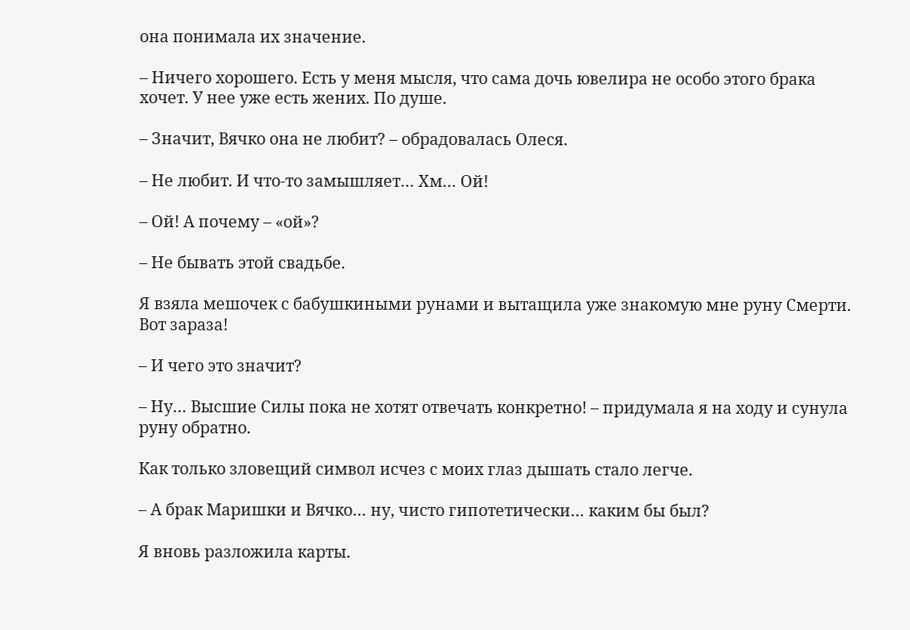она понимала их значение.

– Ничего хорошего. Есть у меня мысля, что сама дочь ювелира не особо этого брака хочет. У нее уже есть жених. По душе.

– Значит, Вячко она не любит? – обрадовалась Олеся.

– Не любит. И что-то замышляет… Хм… Ой!

– Ой! А почему – «ой»?

– Не бывать этой свадьбе.

Я взяла мешочек с бабушкиными рунами и вытащила уже знакомую мне руну Смерти. Вот зараза!

– И чего это значит?

– Ну… Высшие Силы пока не хотят отвечать конкретно! – придумала я на ходу и сунула руну обратно.

Как только зловещий символ исчез с моих глаз дышать стало легче.

– А брак Маришки и Вячко… ну, чисто гипотетически… каким бы был?

Я вновь разложила карты.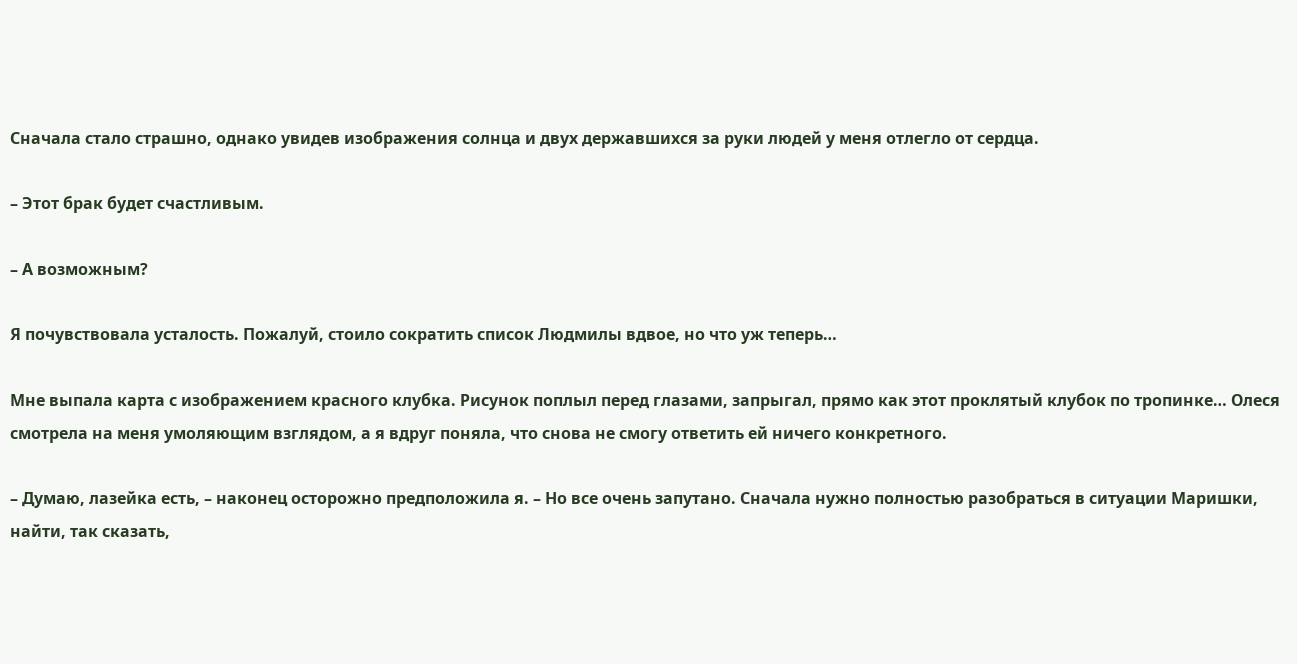Сначала стало страшно, однако увидев изображения солнца и двух державшихся за руки людей у меня отлегло от сердца.

– Этот брак будет счастливым.

– А возможным?

Я почувствовала усталость. Пожалуй, стоило сократить список Людмилы вдвое, но что уж теперь…

Мне выпала карта с изображением красного клубка. Рисунок поплыл перед глазами, запрыгал, прямо как этот проклятый клубок по тропинке… Олеся смотрела на меня умоляющим взглядом, а я вдруг поняла, что снова не смогу ответить ей ничего конкретного.

– Думаю, лазейка есть, – наконец осторожно предположила я. – Но все очень запутано. Сначала нужно полностью разобраться в ситуации Маришки, найти, так сказать,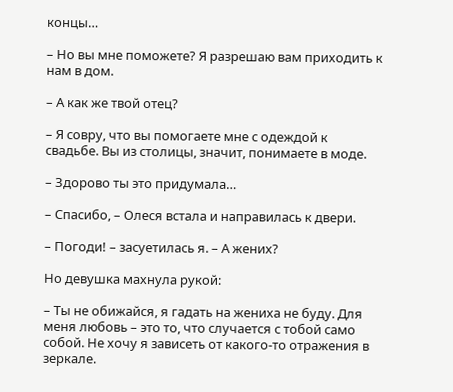концы…

– Но вы мне поможете? Я разрешаю вам приходить к нам в дом.

– А как же твой отец?

– Я совру, что вы помогаете мне с одеждой к свадьбе. Вы из столицы, значит, понимаете в моде.

– Здорово ты это придумала…

– Спасибо, – Олеся встала и направилась к двери.

– Погоди! – засуетилась я. – А жених?

Но девушка махнула рукой:

– Ты не обижайся, я гадать на жениха не буду. Для меня любовь – это то, что случается с тобой само собой. Не хочу я зависеть от какого-то отражения в зеркале.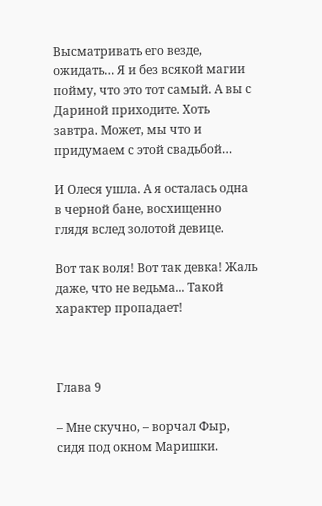Высматривать его везде, ожидать… Я и без всякой магии пойму, что это тот самый. А вы с Дариной приходите. Хоть завтра. Может, мы что и придумаем с этой свадьбой…

И Олеся ушла. А я осталась одна в черной бане, восхищенно глядя вслед золотой девице.

Вот так воля! Вот так девка! Жаль даже, что не ведьма... Такой характер пропадает!



Глава 9

– Мне скучно, – ворчал Фыр, сидя под окном Маришки.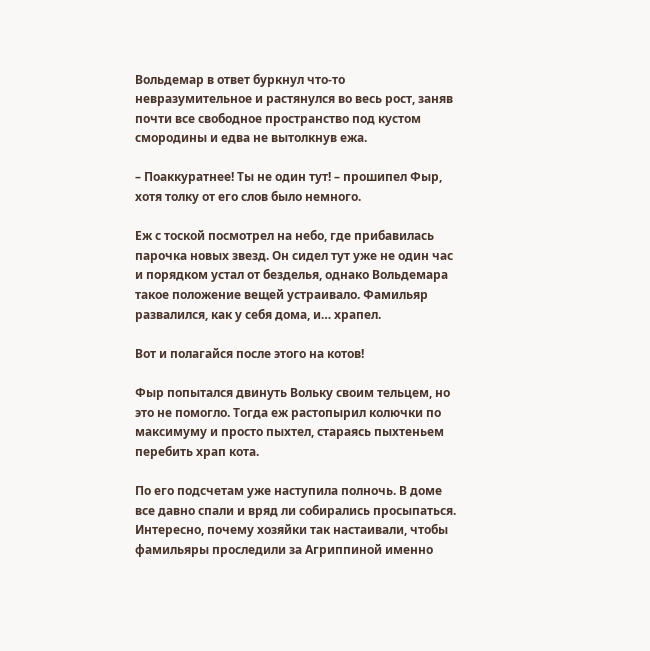Вольдемар в ответ буркнул что-то невразумительное и растянулся во весь рост, заняв почти все свободное пространство под кустом смородины и едва не вытолкнув ежа.

– Поаккуратнее! Ты не один тут! – прошипел Фыр, хотя толку от его слов было немного.

Еж с тоской посмотрел на небо, где прибавилась парочка новых звезд. Он сидел тут уже не один час и порядком устал от безделья, однако Вольдемара такое положение вещей устраивало. Фамильяр развалился, как у себя дома, и… храпел.

Вот и полагайся после этого на котов!

Фыр попытался двинуть Вольку своим тельцем, но это не помогло. Тогда еж растопырил колючки по максимуму и просто пыхтел, стараясь пыхтеньем перебить храп кота.

По его подсчетам уже наступила полночь. В доме все давно спали и вряд ли собирались просыпаться. Интересно, почему хозяйки так настаивали, чтобы фамильяры проследили за Агриппиной именно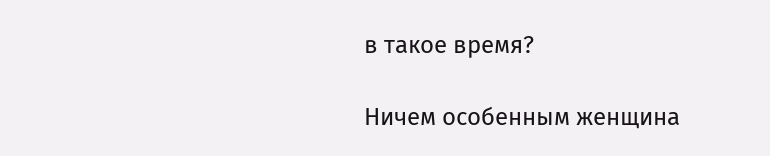в такое время?

Ничем особенным женщина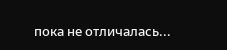пока не отличалась...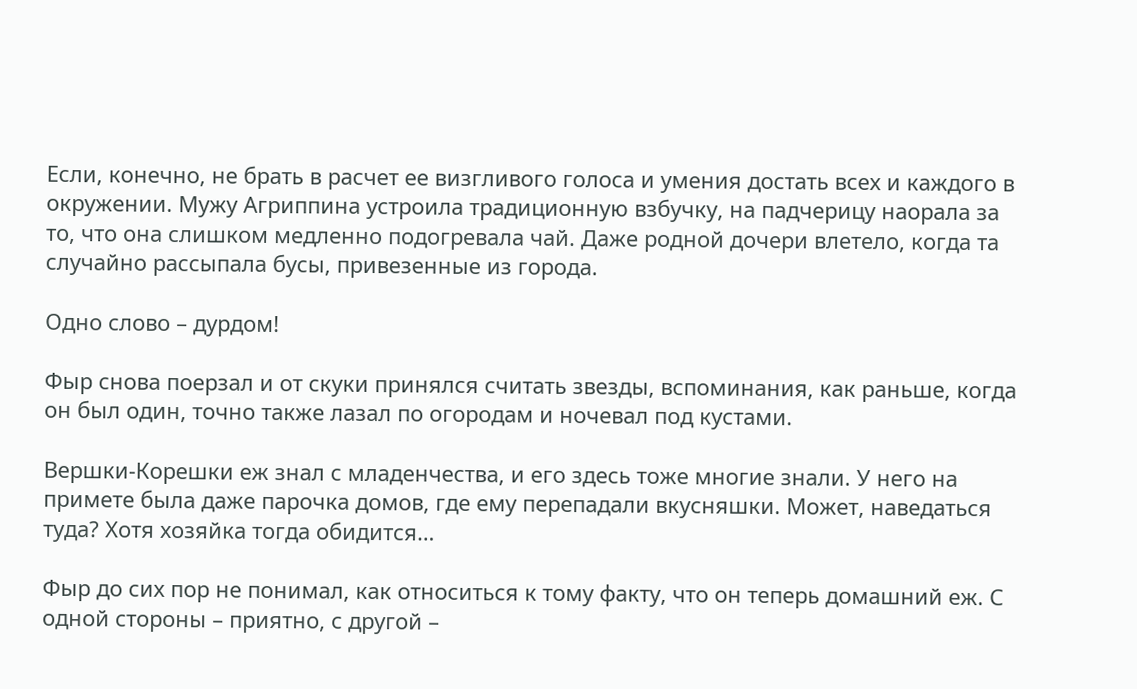Если, конечно, не брать в расчет ее визгливого голоса и умения достать всех и каждого в окружении. Мужу Агриппина устроила традиционную взбучку, на падчерицу наорала за то, что она слишком медленно подогревала чай. Даже родной дочери влетело, когда та случайно рассыпала бусы, привезенные из города.

Одно слово – дурдом!

Фыр снова поерзал и от скуки принялся считать звезды, вспоминания, как раньше, когда он был один, точно также лазал по огородам и ночевал под кустами.

Вершки-Корешки еж знал с младенчества, и его здесь тоже многие знали. У него на примете была даже парочка домов, где ему перепадали вкусняшки. Может, наведаться туда? Хотя хозяйка тогда обидится…

Фыр до сих пор не понимал, как относиться к тому факту, что он теперь домашний еж. С одной стороны – приятно, с другой –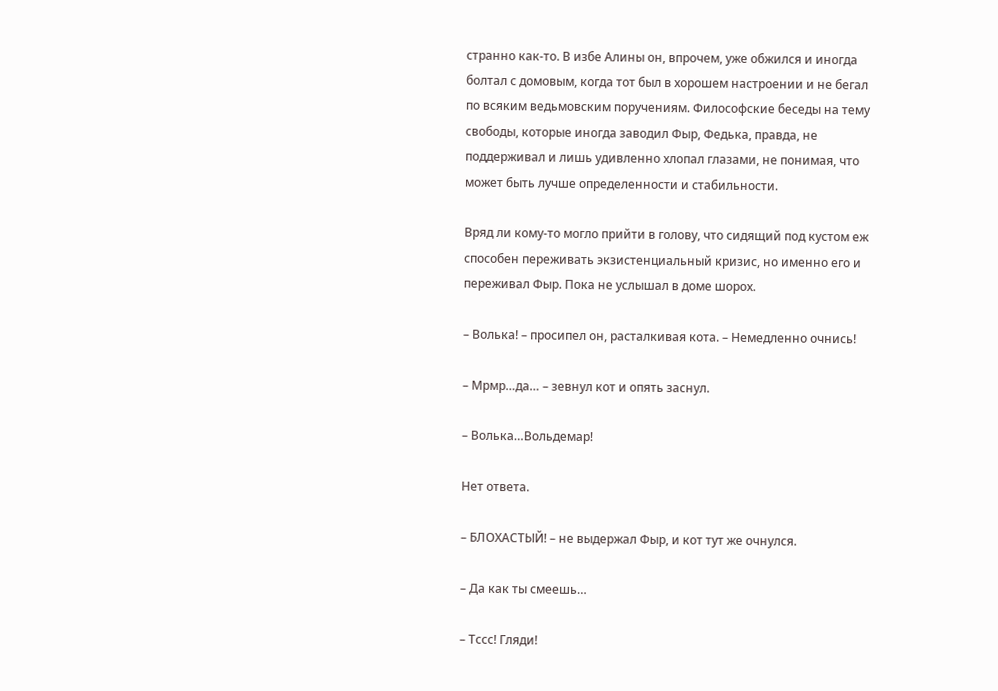странно как-то. В избе Алины он, впрочем, уже обжился и иногда болтал с домовым, когда тот был в хорошем настроении и не бегал по всяким ведьмовским поручениям. Философские беседы на тему свободы, которые иногда заводил Фыр, Федька, правда, не поддерживал и лишь удивленно хлопал глазами, не понимая, что может быть лучше определенности и стабильности.

Вряд ли кому-то могло прийти в голову, что сидящий под кустом еж способен переживать экзистенциальный кризис, но именно его и переживал Фыр. Пока не услышал в доме шорох.

– Волька! – просипел он, расталкивая кота. – Немедленно очнись!

– Мрмр…да… – зевнул кот и опять заснул.

– Волька…Вольдемар!

Нет ответа.

– БЛОХАСТЫЙ! – не выдержал Фыр, и кот тут же очнулся.

– Да как ты смеешь…

– Тссс! Гляди!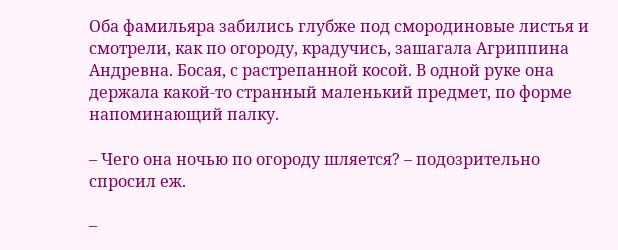Оба фамильяра забились глубже под смородиновые листья и смотрели, как по огороду, крадучись, зашагала Агриппина Андревна. Босая, с растрепанной косой. В одной руке она держала какой-то странный маленький предмет, по форме напоминающий палку.

– Чего она ночью по огороду шляется? – подозрительно спросил еж.

–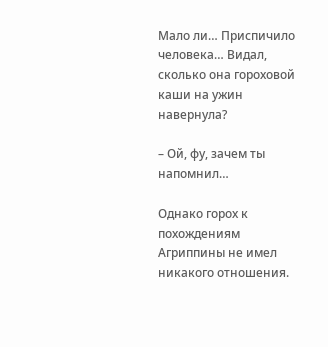Мало ли… Приспичило человека… Видал, сколько она гороховой каши на ужин навернула?

– Ой, фу, зачем ты напомнил…

Однако горох к похождениям Агриппины не имел никакого отношения.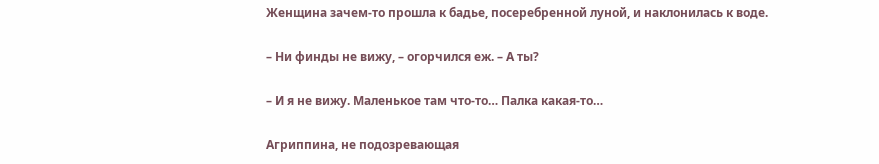Женщина зачем-то прошла к бадье, посеребренной луной, и наклонилась к воде.

– Ни финды не вижу, – огорчился еж. – А ты?

– И я не вижу. Маленькое там что-то… Палка какая-то…

Агриппина, не подозревающая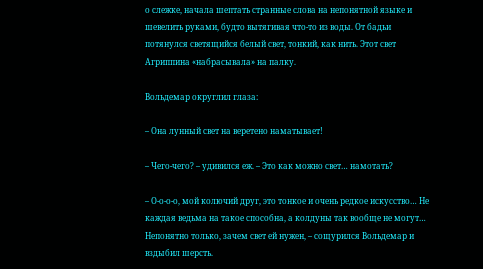о слежке, начала шептать странные слова на непонятной языке и шевелить руками, будто вытягивая что-то из воды. От бадьи потянулся светящийся белый свет, тонкий, как нить. Этот свет Агриппина «набрасывала» на палку.

Вольдемар округлил глаза:

– Она лунный свет на веретено наматывает!

– Чего-чего? – удивился еж. – Это как можно свет… намотать?

– О-о-о-о, мой колючий друг, это тонкое и очень редкое искусство… Не каждая ведьма на такое способна, а колдуны так вообще не могут… Непонятно только, зачем свет ей нужен, – сощурился Вольдемар и вздыбил шерсть.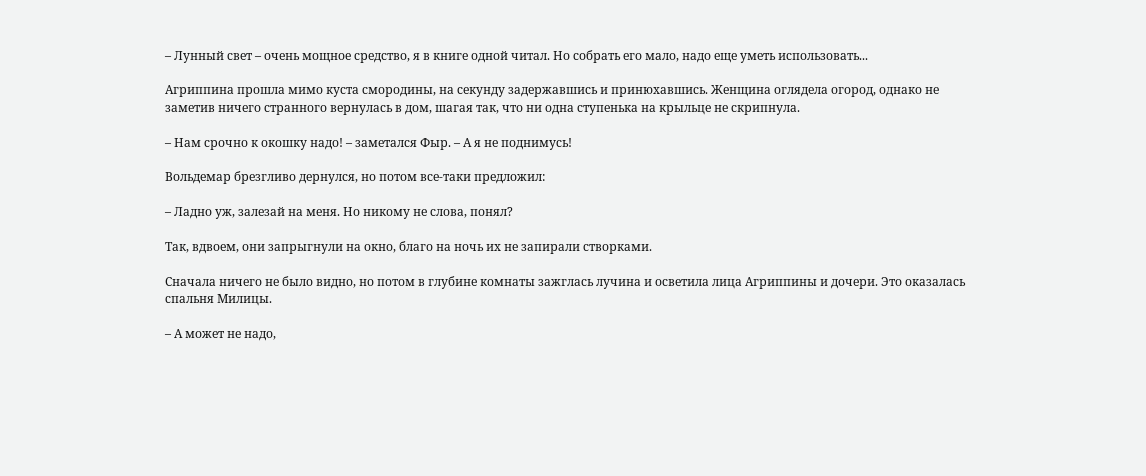– Лунный свет – очень мощное средство, я в книге одной читал. Но собрать его мало, надо еще уметь использовать...

Агриппина прошла мимо куста смородины, на секунду задержавшись и принюхавшись. Женщина оглядела огород, однако не заметив ничего странного вернулась в дом, шагая так, что ни одна ступенька на крыльце не скрипнула.

– Нам срочно к окошку надо! – заметался Фыр. – А я не поднимусь!

Вольдемар брезгливо дернулся, но потом все-таки предложил:

– Ладно уж, залезай на меня. Но никому не слова, понял?

Так, вдвоем, они запрыгнули на окно, благо на ночь их не запирали створками.

Сначала ничего не было видно, но потом в глубине комнаты зажглась лучина и осветила лица Агриппины и дочери. Это оказалась спальня Милицы.

– А может не надо,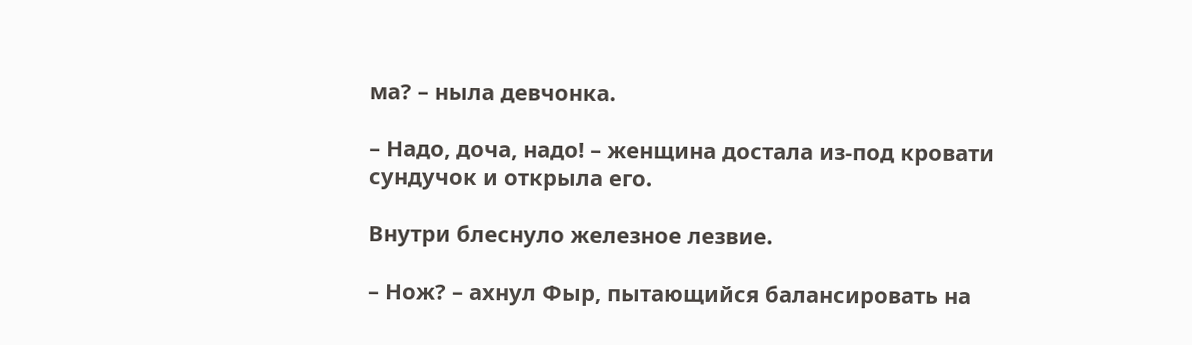ма? – ныла девчонка.

– Надо, доча, надо! – женщина достала из-под кровати сундучок и открыла его.

Внутри блеснуло железное лезвие.

– Нож? – ахнул Фыр, пытающийся балансировать на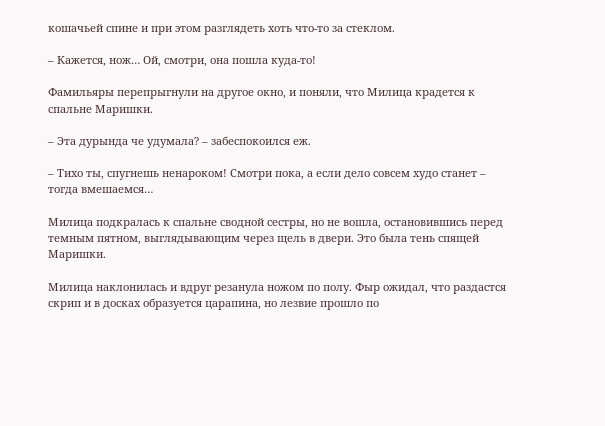кошачьей спине и при этом разглядеть хоть что-то за стеклом.

– Кажется, нож… Ой, смотри, она пошла куда-то!

Фамильяры перепрыгнули на другое окно, и поняли, что Милица крадется к спальне Маришки.

– Эта дурында че удумала? – забеспокоился еж.

– Тихо ты, спугнешь ненароком! Смотри пока, а если дело совсем худо станет – тогда вмешаемся…

Милица подкралась к спальне сводной сестры, но не вошла, остановившись перед темным пятном, выглядывающим через щель в двери. Это была тень спящей Маришки.

Милица наклонилась и вдруг резанула ножом по полу. Фыр ожидал, что раздастся скрип и в досках образуется царапина, но лезвие прошло по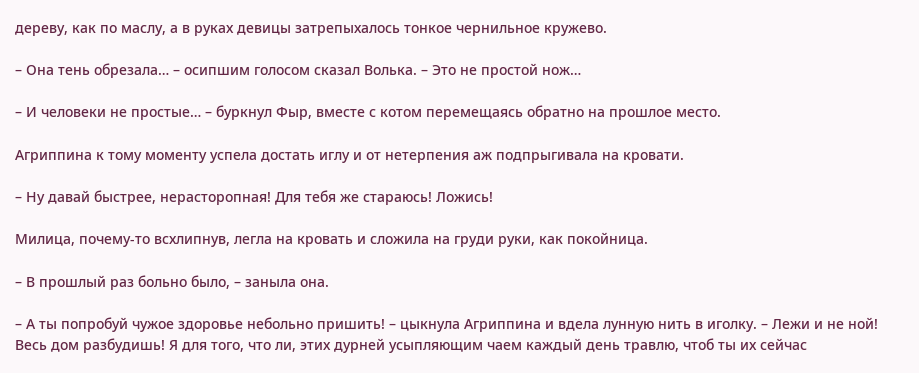дереву, как по маслу, а в руках девицы затрепыхалось тонкое чернильное кружево.

– Она тень обрезала… – осипшим голосом сказал Волька. – Это не простой нож…

– И человеки не простые… – буркнул Фыр, вместе с котом перемещаясь обратно на прошлое место.

Агриппина к тому моменту успела достать иглу и от нетерпения аж подпрыгивала на кровати.

– Ну давай быстрее, нерасторопная! Для тебя же стараюсь! Ложись!

Милица, почему-то всхлипнув, легла на кровать и сложила на груди руки, как покойница.

– В прошлый раз больно было, – заныла она.

– А ты попробуй чужое здоровье небольно пришить! – цыкнула Агриппина и вдела лунную нить в иголку. – Лежи и не ной! Весь дом разбудишь! Я для того, что ли, этих дурней усыпляющим чаем каждый день травлю, чтоб ты их сейчас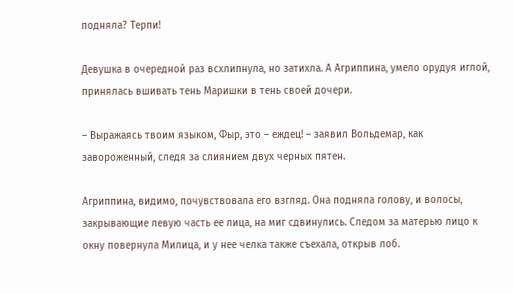подняла? Терпи!

Девушка в очередной раз всхлипнула, но затихла. А Агриппина, умело орудуя иглой, принялась вшивать тень Маришки в тень своей дочери.

– Выражаясь твоим языком, Фыр, это – еждец! – заявил Вольдемар, как завороженный, следя за слиянием двух черных пятен.

Агриппина, видимо, почувствовала его взгляд. Она подняла голову, и волосы, закрывающие левую часть ее лица, на миг сдвинулись. Следом за матерью лицо к окну повернула Милица, и у нее челка также съехала, открыв лоб.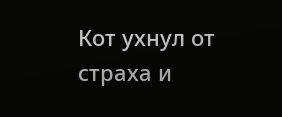Кот ухнул от страха и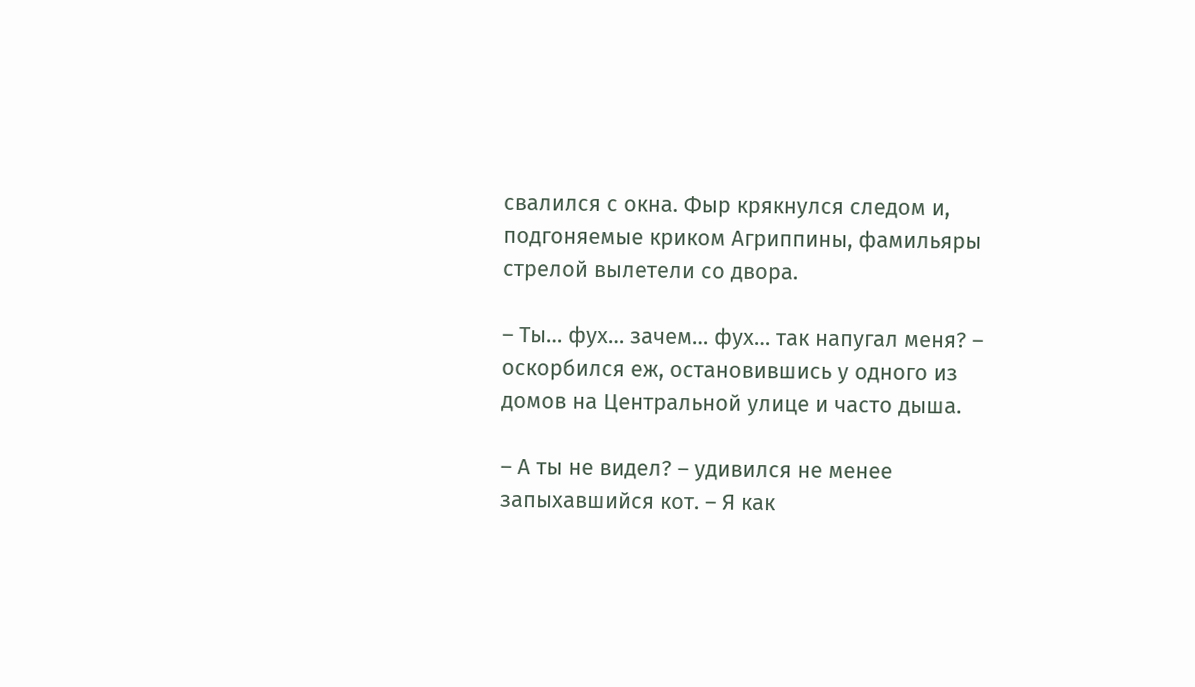свалился с окна. Фыр крякнулся следом и, подгоняемые криком Агриппины, фамильяры стрелой вылетели со двора.

– Ты… фух… зачем… фух… так напугал меня? – оскорбился еж, остановившись у одного из домов на Центральной улице и часто дыша.

– А ты не видел? – удивился не менее запыхавшийся кот. – Я как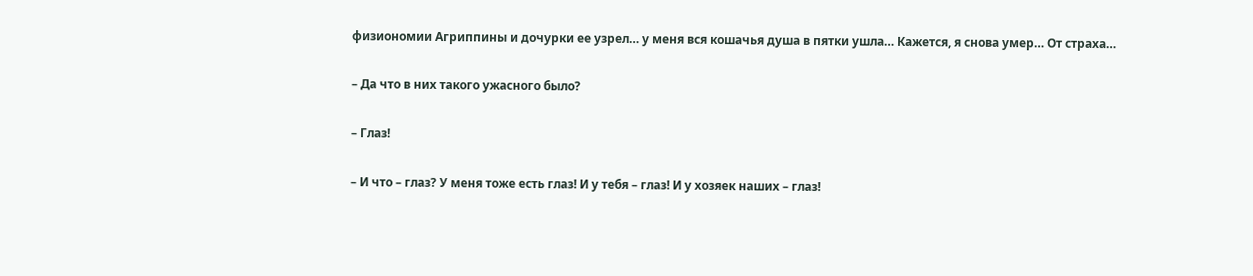физиономии Агриппины и дочурки ее узрел… у меня вся кошачья душа в пятки ушла… Кажется, я снова умер… От страха…

– Да что в них такого ужасного было?

– Глаз!

– И что – глаз? У меня тоже есть глаз! И у тебя – глаз! И у хозяек наших – глаз!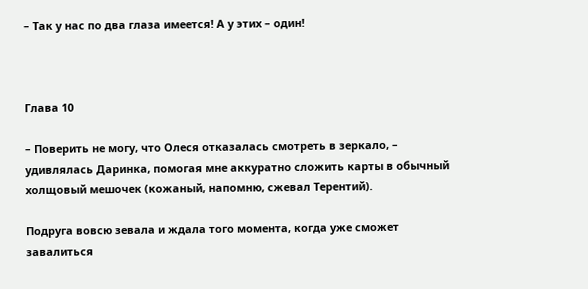– Так у нас по два глаза имеется! А у этих – один!



Глава 10

– Поверить не могу, что Олеся отказалась смотреть в зеркало, – удивлялась Даринка, помогая мне аккуратно сложить карты в обычный холщовый мешочек (кожаный, напомню, сжевал Терентий).

Подруга вовсю зевала и ждала того момента, когда уже сможет завалиться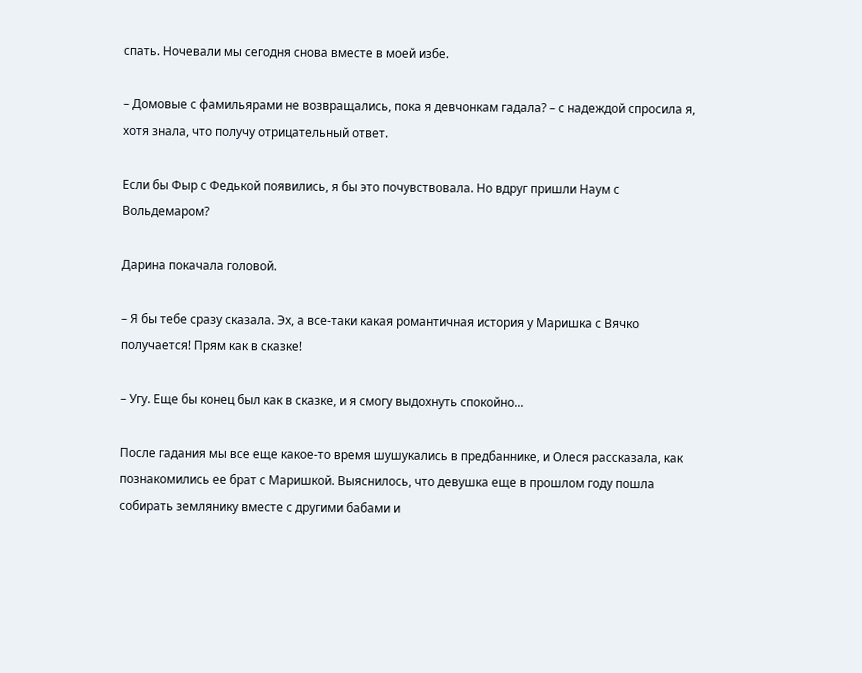спать. Ночевали мы сегодня снова вместе в моей избе.

– Домовые с фамильярами не возвращались, пока я девчонкам гадала? – с надеждой спросила я, хотя знала, что получу отрицательный ответ.

Если бы Фыр с Федькой появились, я бы это почувствовала. Но вдруг пришли Наум с Вольдемаром?

Дарина покачала головой.

– Я бы тебе сразу сказала. Эх, а все-таки какая романтичная история у Маришка с Вячко получается! Прям как в сказке!

– Угу. Еще бы конец был как в сказке, и я смогу выдохнуть спокойно...

После гадания мы все еще какое-то время шушукались в предбаннике, и Олеся рассказала, как познакомились ее брат с Маришкой. Выяснилось, что девушка еще в прошлом году пошла собирать землянику вместе с другими бабами и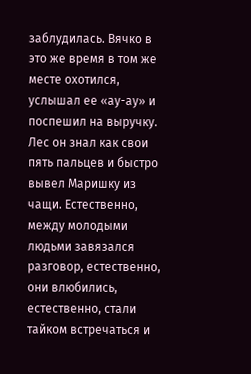заблудилась. Вячко в это же время в том же месте охотился, услышал ее «ау-ау» и поспешил на выручку. Лес он знал как свои пять пальцев и быстро вывел Маришку из чащи. Естественно, между молодыми людьми завязался разговор, естественно, они влюбились, естественно, стали тайком встречаться и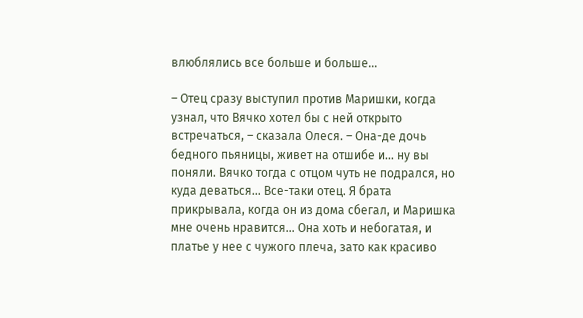влюблялись все больше и больше…

– Отец сразу выступил против Маришки, когда узнал, что Вячко хотел бы с ней открыто встречаться, – сказала Олеся. – Она-де дочь бедного пьяницы, живет на отшибе и… ну вы поняли. Вячко тогда с отцом чуть не подрался, но куда деваться… Все-таки отец. Я брата прикрывала, когда он из дома сбегал, и Маришка мне очень нравится… Она хоть и небогатая, и платье у нее с чужого плеча, зато как красиво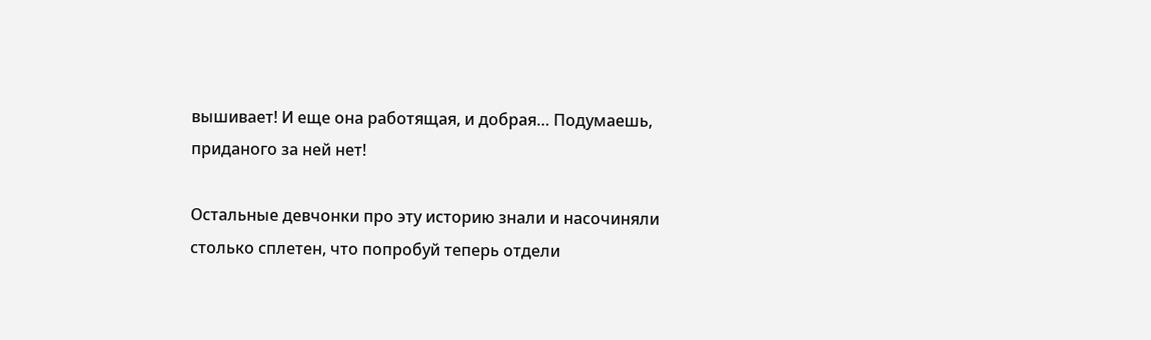вышивает! И еще она работящая, и добрая… Подумаешь, приданого за ней нет!

Остальные девчонки про эту историю знали и насочиняли столько сплетен, что попробуй теперь отдели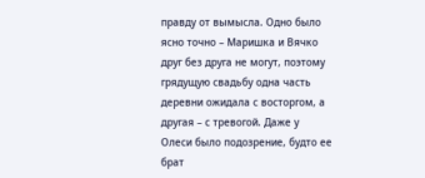правду от вымысла. Одно было ясно точно – Маришка и Вячко друг без друга не могут, поэтому грядущую свадьбу одна часть деревни ожидала с восторгом, а другая – с тревогой. Даже у Олеси было подозрение, будто ее брат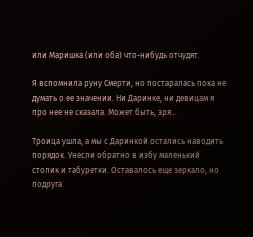или Маришка (или оба) что-нибудь отчудят.

Я вспомнила руну Смерти, но постаралась пока не думать о ее значении. Ни Даринке, ни девицам я про нее не сказала. Может быть, зря…

Троица ушла, а мы с Даринкой остались наводить порядок. Унесли обратно в избу маленький столик и табуретки. Оставалось еще зеркало, но подруга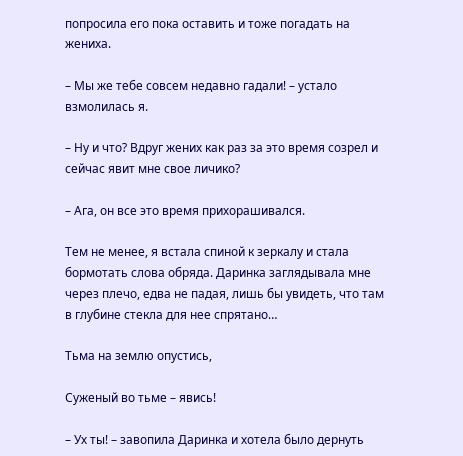попросила его пока оставить и тоже погадать на жениха.

– Мы же тебе совсем недавно гадали! – устало взмолилась я.

– Ну и что? Вдруг жених как раз за это время созрел и сейчас явит мне свое личико?

– Ага, он все это время прихорашивался.

Тем не менее, я встала спиной к зеркалу и стала бормотать слова обряда. Даринка заглядывала мне через плечо, едва не падая, лишь бы увидеть, что там в глубине стекла для нее спрятано…

Тьма на землю опустись,

Суженый во тьме – явись!

– Ух ты! – завопила Даринка и хотела было дернуть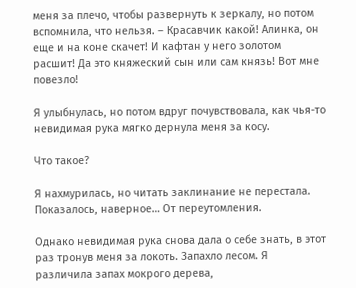меня за плечо, чтобы развернуть к зеркалу, но потом вспомнила, что нельзя. – Красавчик какой! Алинка, он еще и на коне скачет! И кафтан у него золотом расшит! Да это княжеский сын или сам князь! Вот мне повезло!

Я улыбнулась, но потом вдруг почувствовала, как чья-то невидимая рука мягко дернула меня за косу.

Что такое?

Я нахмурилась, но читать заклинание не перестала. Показалось, наверное… От переутомления.

Однако невидимая рука снова дала о себе знать, в этот раз тронув меня за локоть. Запахло лесом. Я различила запах мокрого дерева,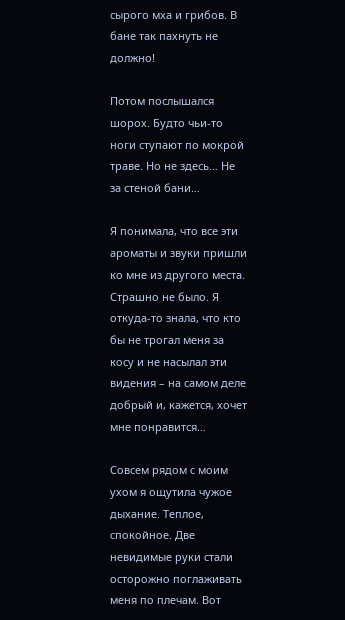сырого мха и грибов. В бане так пахнуть не должно!

Потом послышался шорох. Будто чьи-то ноги ступают по мокрой траве. Но не здесь… Не за стеной бани…

Я понимала, что все эти ароматы и звуки пришли ко мне из другого места. Страшно не было. Я откуда-то знала, что кто бы не трогал меня за косу и не насылал эти видения – на самом деле добрый и, кажется, хочет мне понравится…

Совсем рядом с моим ухом я ощутила чужое дыхание. Теплое, спокойное. Две невидимые руки стали осторожно поглаживать меня по плечам. Вот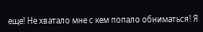еще! Не хватало мне с кем попало обниматься! Я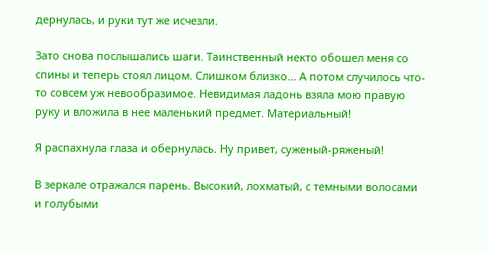дернулась, и руки тут же исчезли.

Зато снова послышались шаги. Таинственный некто обошел меня со спины и теперь стоял лицом. Слишком близко... А потом случилось что-то совсем уж невообразимое. Невидимая ладонь взяла мою правую руку и вложила в нее маленький предмет. Материальный!

Я распахнула глаза и обернулась. Ну привет, суженый-ряженый!

В зеркале отражался парень. Высокий, лохматый, с темными волосами и голубыми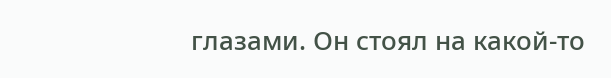глазами. Он стоял на какой-то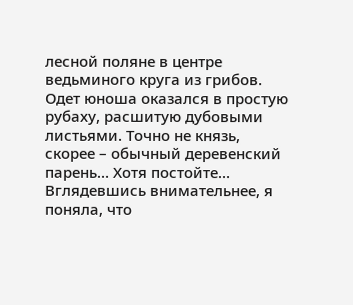лесной поляне в центре ведьминого круга из грибов. Одет юноша оказался в простую рубаху, расшитую дубовыми листьями. Точно не князь, скорее – обычный деревенский парень… Хотя постойте… Вглядевшись внимательнее, я поняла, что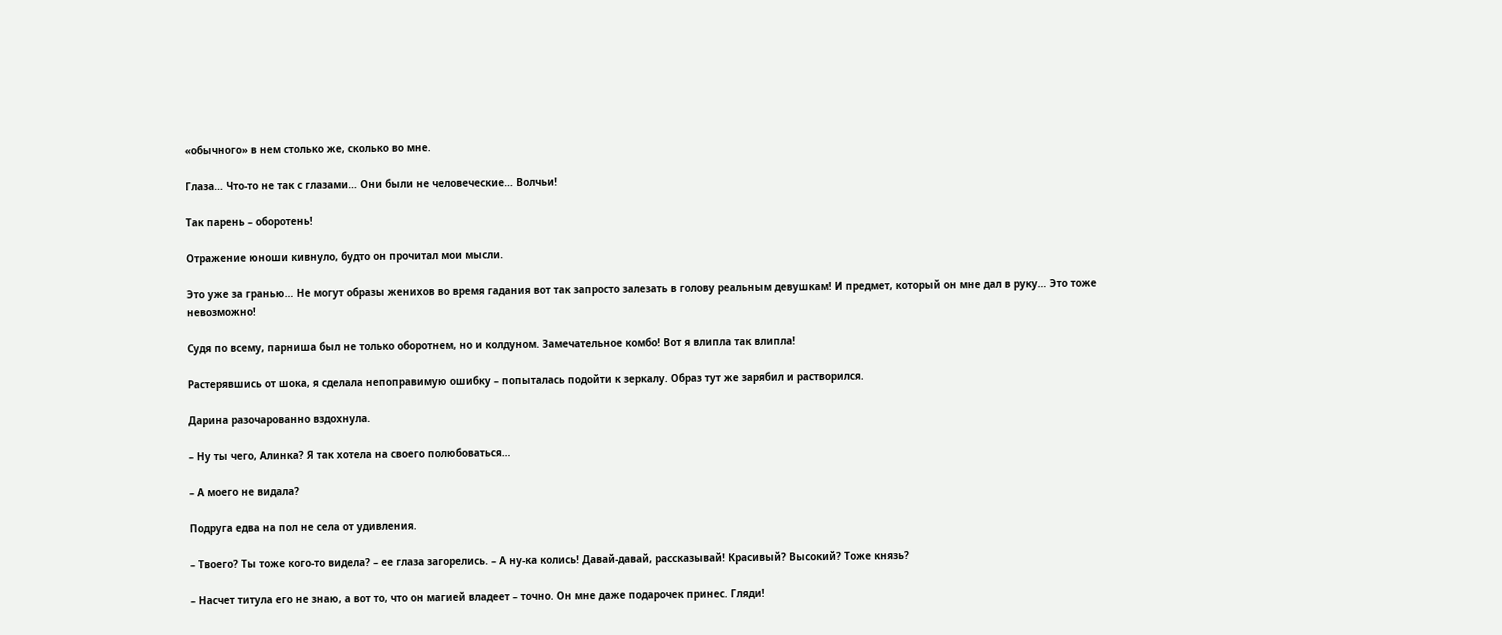«обычного» в нем столько же, сколько во мне.

Глаза… Что-то не так с глазами… Они были не человеческие… Волчьи!

Так парень – оборотень!

Отражение юноши кивнуло, будто он прочитал мои мысли.

Это уже за гранью… Не могут образы женихов во время гадания вот так запросто залезать в голову реальным девушкам! И предмет, который он мне дал в руку… Это тоже невозможно!

Судя по всему, парниша был не только оборотнем, но и колдуном. Замечательное комбо! Вот я влипла так влипла!

Растерявшись от шока, я сделала непоправимую ошибку – попыталась подойти к зеркалу. Образ тут же зарябил и растворился.

Дарина разочарованно вздохнула.

– Ну ты чего, Алинка? Я так хотела на своего полюбоваться…

– А моего не видала?

Подруга едва на пол не села от удивления.

– Твоего? Ты тоже кого-то видела? – ее глаза загорелись. – А ну-ка колись! Давай-давай, рассказывай! Красивый? Высокий? Тоже князь?

– Насчет титула его не знаю, а вот то, что он магией владеет – точно. Он мне даже подарочек принес. Гляди!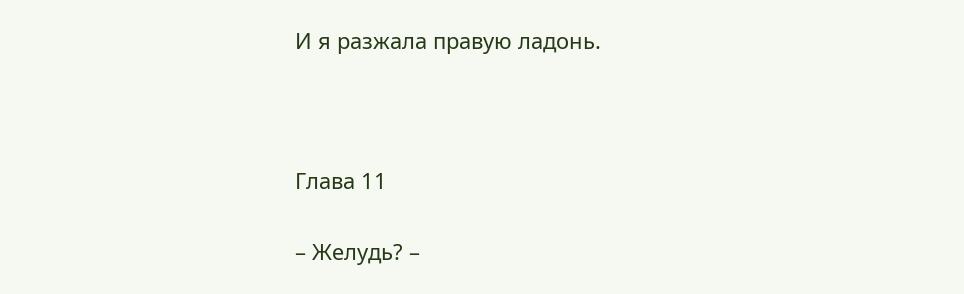И я разжала правую ладонь.



Глава 11

– Желудь? –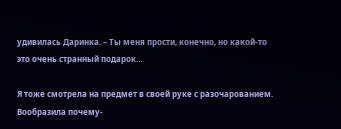удивилась Даринка. – Ты меня прости, конечно, но какой-то это очень странный подарок…

Я тоже смотрела на предмет в своей руке с разочарованием. Вообразила почему-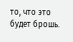то, что это будет брошь.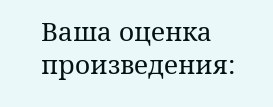Ваша оценка произведения: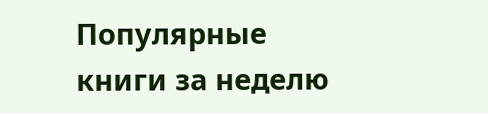Популярные книги за неделю